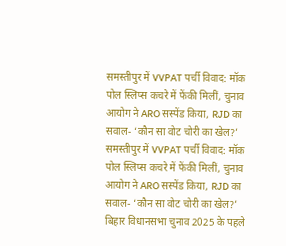समस्तीपुर में VVPAT पर्ची विवाद: मॉक पोल स्लिप्स कचरे में फेंकी मिलीं, चुनाव आयोग ने ARO सस्पेंड किया, RJD का सवाल- ‘कौन सा वोट चोरी का खेल?’
समस्तीपुर में VVPAT पर्ची विवाद: मॉक पोल स्लिप्स कचरे में फेंकी मिलीं, चुनाव आयोग ने ARO सस्पेंड किया, RJD का सवाल- ‘कौन सा वोट चोरी का खेल?’
बिहार विधानसभा चुनाव 2025 के पहले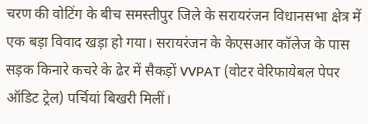चरण की वोटिंग के बीच समस्तीपुर जिले के सरायरंजन विधानसभा क्षेत्र में एक बड़ा विवाद खड़ा हो गया। सरायरंजन के केएसआर कॉलेज के पास सड़क किनारे कचरे के ढेर में सैकड़ों VVPAT (वोटर वेरिफायेबल पेपर ऑडिट ट्रेल) पर्चियां बिखरी मिलीं।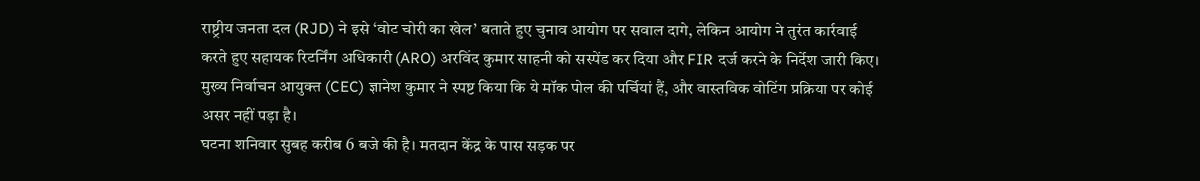राष्ट्रीय जनता दल (RJD) ने इसे ‘वोट चोरी का खेल’ बताते हुए चुनाव आयोग पर सवाल दागे, लेकिन आयोग ने तुरंत कार्रवाई करते हुए सहायक रिटर्निंग अधिकारी (ARO) अरविंद कुमार साहनी को सस्पेंड कर दिया और FIR दर्ज करने के निर्देश जारी किए। मुख्य निर्वाचन आयुक्त (CEC) ज्ञानेश कुमार ने स्पष्ट किया कि ये मॉक पोल की पर्चियां हैं, और वास्तविक वोटिंग प्रक्रिया पर कोई असर नहीं पड़ा है।
घटना शनिवार सुबह करीब 6 बजे की है। मतदान केंद्र के पास सड़क पर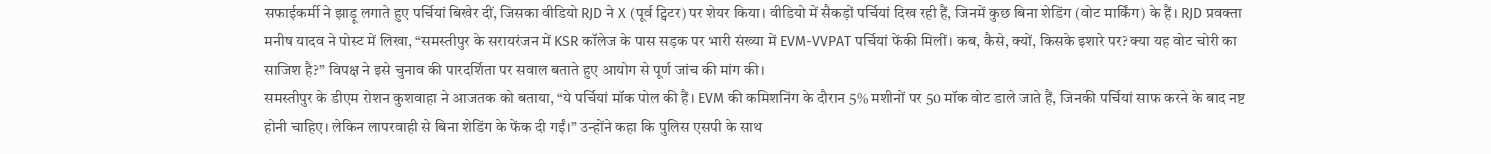सफाईकर्मी ने झाड़ू लगाते हुए पर्चियां बिखेर दीं, जिसका वीडियो RJD ने X (पूर्व ट्विटर) पर शेयर किया। वीडियो में सैकड़ों पर्चियां दिख रही हैं, जिनमें कुछ बिना शेडिंग (वोट मार्किंग) के हैं। RJD प्रवक्ता मनीष यादव ने पोस्ट में लिखा, “समस्तीपुर के सरायरंजन में KSR कॉलेज के पास सड़क पर भारी संख्या में EVM-VVPAT पर्चियां फेंकी मिलीं। कब, कैसे, क्यों, किसके इशारे पर? क्या यह वोट चोरी का साजिश है?” विपक्ष ने इसे चुनाव की पारदर्शिता पर सवाल बताते हुए आयोग से पूर्ण जांच की मांग की।
समस्तीपुर के डीएम रोशन कुशवाहा ने आजतक को बताया, “ये पर्चियां मॉक पोल की हैं। EVM की कमिशनिंग के दौरान 5% मशीनों पर 50 मॉक वोट डाले जाते हैं, जिनकी पर्चियां साफ करने के बाद नष्ट होनी चाहिए। लेकिन लापरवाही से बिना शेडिंग के फेंक दी गईं।” उन्होंने कहा कि पुलिस एसपी के साथ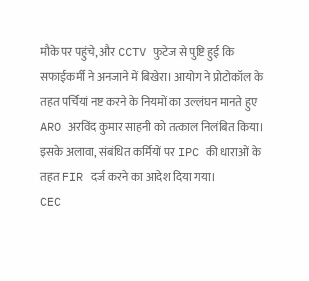मौके पर पहुंचे, और CCTV फुटेज से पुष्टि हुई कि सफाईकर्मी ने अनजाने में बिखेरा। आयोग ने प्रोटोकॉल के तहत पर्चियां नष्ट करने के नियमों का उल्लंघन मानते हुए ARO अरविंद कुमार साहनी को तत्काल निलंबित किया। इसके अलावा, संबंधित कर्मियों पर IPC की धाराओं के तहत FIR दर्ज करने का आदेश दिया गया।
CEC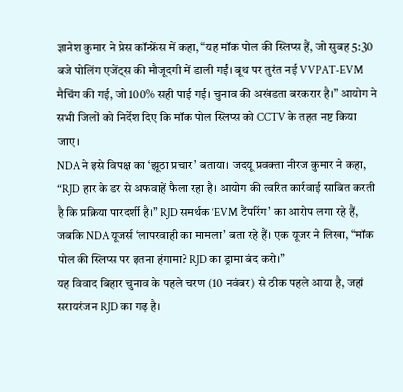ज्ञानेश कुमार ने प्रेस कॉन्फ्रेंस में कहा, “यह मॉक पोल की स्लिप्स हैं, जो सुबह 5:30 बजे पोलिंग एजेंट्स की मौजूदगी में डाली गईं। बूथ पर तुरंत नई VVPAT-EVM मैचिंग की गई, जो 100% सही पाई गई। चुनाव की अखंडता बरकरार है।” आयोग ने सभी जिलों को निर्देश दिए कि मॉक पोल स्लिप्स को CCTV के तहत नष्ट किया जाए।
NDA ने इसे विपक्ष का ‘झूठा प्रचार’ बताया। जदयू प्रवक्ता नीरज कुमार ने कहा, “RJD हार के डर से अफवाहें फैला रहा है। आयोग की त्वरित कार्रवाई साबित करती है कि प्रक्रिया पारदर्शी है।” RJD समर्थक ‘EVM टैंपरिंग’ का आरोप लगा रहे हैं, जबकि NDA यूजर्स ‘लापरवाही का मामला’ बता रहे हैं। एक यूजर ने लिखा, “मॉक पोल की स्लिप्स पर इतना हंगामा? RJD का ड्रामा बंद करो।”
यह विवाद बिहार चुनाव के पहले चरण (10 नवंबर) से ठीक पहले आया है, जहां सरायरंजन RJD का गढ़ है।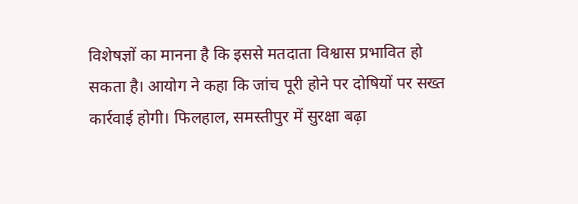विशेषज्ञों का मानना है कि इससे मतदाता विश्वास प्रभावित हो सकता है। आयोग ने कहा कि जांच पूरी होने पर दोषियों पर सख्त कार्रवाई होगी। फिलहाल, समस्तीपुर में सुरक्षा बढ़ा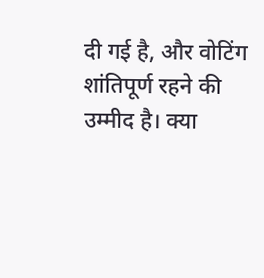दी गई है, और वोटिंग शांतिपूर्ण रहने की उम्मीद है। क्या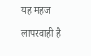यह महज लापरवाही है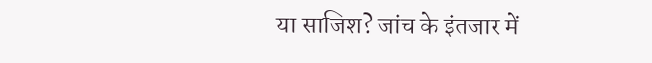या साजिश? जांच के इंतजार में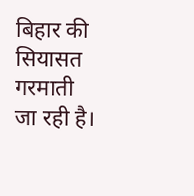बिहार की सियासत गरमाती जा रही है।